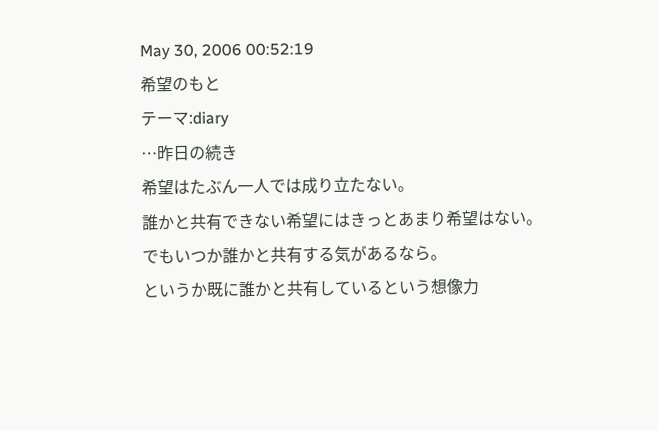May 30, 2006 00:52:19
希望のもと
テーマ:diary
…昨日の続き
希望はたぶん一人では成り立たない。
誰かと共有できない希望にはきっとあまり希望はない。
でもいつか誰かと共有する気があるなら。
というか既に誰かと共有しているという想像力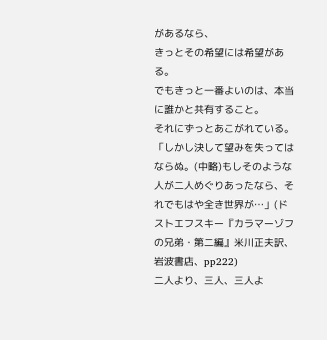があるなら、
きっとその希望には希望がある。
でもきっと一番よいのは、本当に誰かと共有すること。
それにずっとあこがれている。
「しかし決して望みを失ってはならぬ。(中略)もしそのような人が二人めぐりあったなら、それでもはや全き世界が…」(ドストエフスキー『カラマーゾフの兄弟・第二編』米川正夫訳、岩波書店、pp222)
二人より、三人、三人よ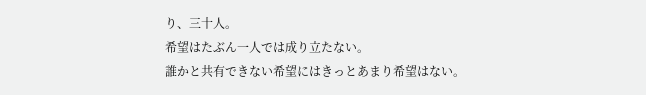り、三十人。
希望はたぶん一人では成り立たない。
誰かと共有できない希望にはきっとあまり希望はない。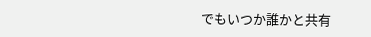でもいつか誰かと共有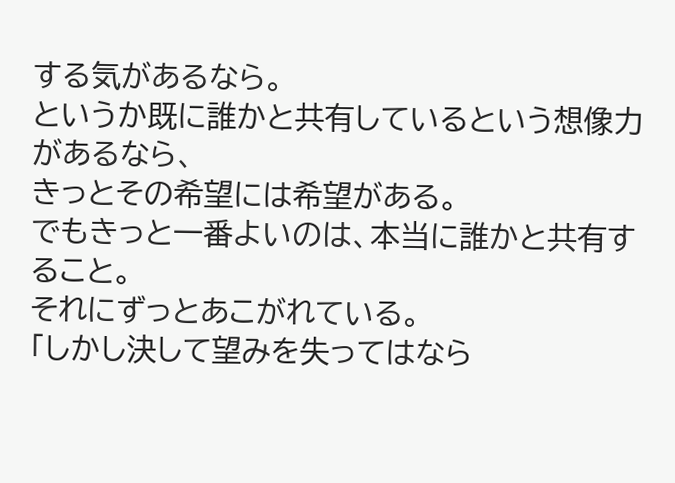する気があるなら。
というか既に誰かと共有しているという想像力があるなら、
きっとその希望には希望がある。
でもきっと一番よいのは、本当に誰かと共有すること。
それにずっとあこがれている。
「しかし決して望みを失ってはなら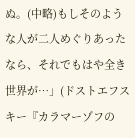ぬ。(中略)もしそのような人が二人めぐりあったなら、それでもはや全き世界が…」(ドストエフスキー『カラマーゾフの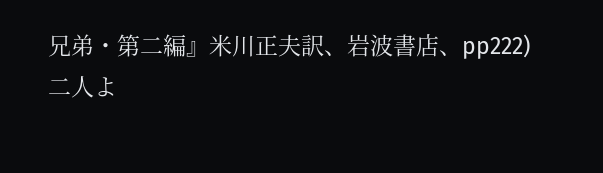兄弟・第二編』米川正夫訳、岩波書店、pp222)
二人よ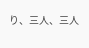り、三人、三人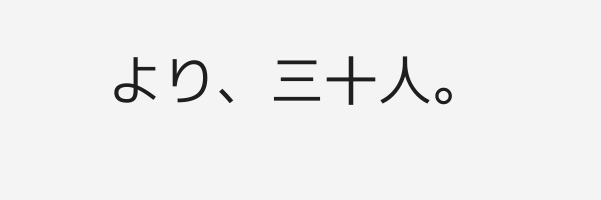より、三十人。